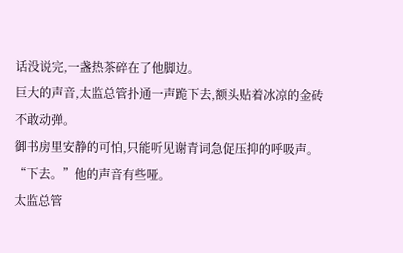话没说完,一盏热茶碎在了他脚边。
巨大的声音,太监总管扑通一声跪下去,额头贴着冰凉的金砖不敢动弹。
御书房里安静的可怕,只能听见谢青词急促压抑的呼吸声。
“下去。”他的声音有些哑。
太监总管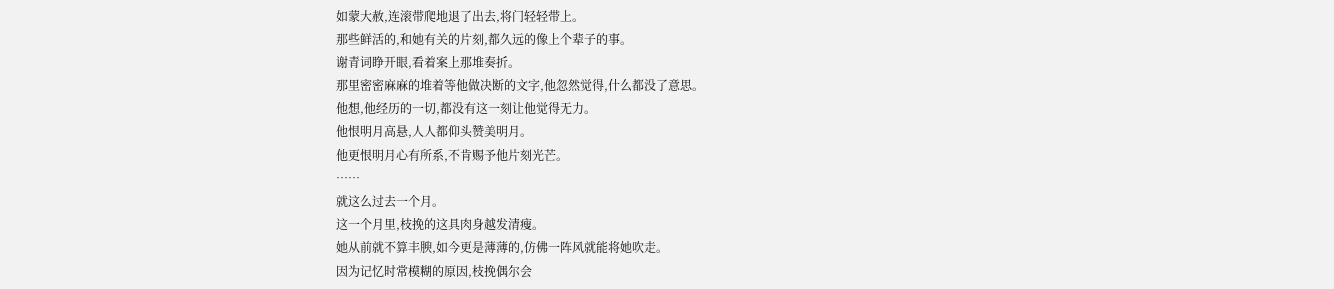如蒙大赦,连滚带爬地退了出去,将门轻轻带上。
那些鲜活的,和她有关的片刻,都久远的像上个辈子的事。
谢青词睁开眼,看着案上那堆奏折。
那里密密麻麻的堆着等他做决断的文字,他忽然觉得,什么都没了意思。
他想,他经历的一切,都没有这一刻让他觉得无力。
他恨明月高悬,人人都仰头赞美明月。
他更恨明月心有所系,不肯赐予他片刻光芒。
……
就这么过去一个月。
这一个月里,枝挽的这具肉身越发清瘦。
她从前就不算丰腴,如今更是薄薄的,仿佛一阵风就能将她吹走。
因为记忆时常模糊的原因,枝挽偶尔会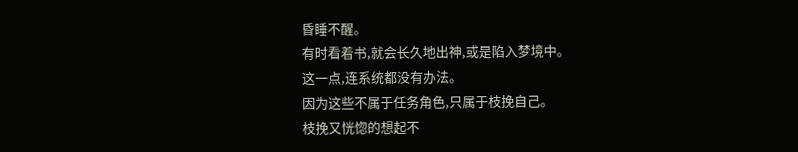昏睡不醒。
有时看着书,就会长久地出神,或是陷入梦境中。
这一点,连系统都没有办法。
因为这些不属于任务角色,只属于枝挽自己。
枝挽又恍惚的想起不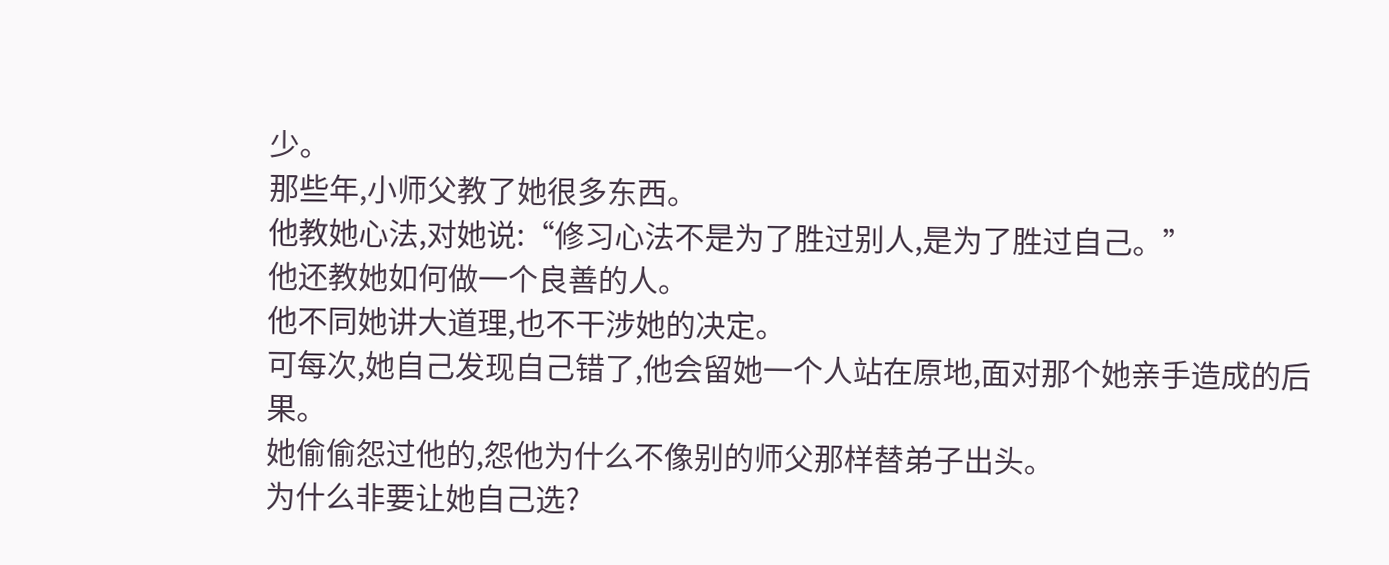少。
那些年,小师父教了她很多东西。
他教她心法,对她说:“修习心法不是为了胜过别人,是为了胜过自己。”
他还教她如何做一个良善的人。
他不同她讲大道理,也不干涉她的决定。
可每次,她自己发现自己错了,他会留她一个人站在原地,面对那个她亲手造成的后果。
她偷偷怨过他的,怨他为什么不像别的师父那样替弟子出头。
为什么非要让她自己选?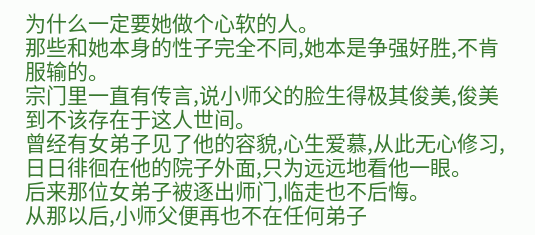为什么一定要她做个心软的人。
那些和她本身的性子完全不同,她本是争强好胜,不肯服输的。
宗门里一直有传言,说小师父的脸生得极其俊美,俊美到不该存在于这人世间。
曾经有女弟子见了他的容貌,心生爱慕,从此无心修习,日日徘徊在他的院子外面,只为远远地看他一眼。
后来那位女弟子被逐出师门,临走也不后悔。
从那以后,小师父便再也不在任何弟子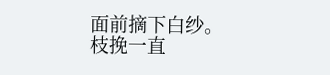面前摘下白纱。
枝挽一直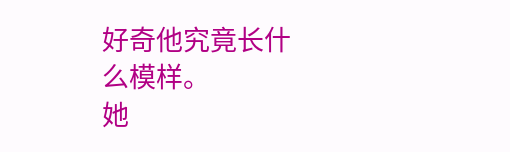好奇他究竟长什么模样。
她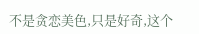不是贪恋美色,只是好奇,这个